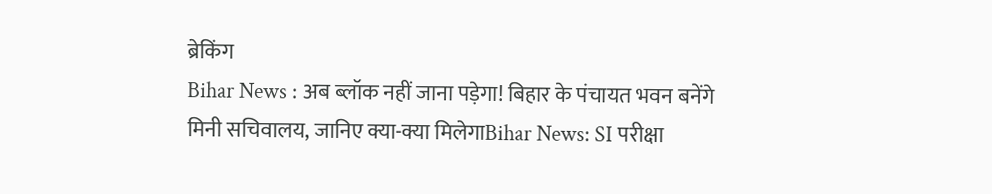ब्रेकिंग
Bihar News : अब ब्लॉक नहीं जाना पड़ेगा! बिहार के पंचायत भवन बनेंगे मिनी सचिवालय, जानिए क्या-क्या मिलेगाBihar News: SI परीक्षा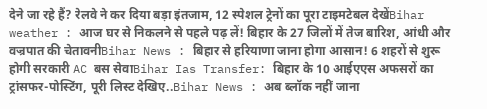देने जा रहे हैं? रेलवे ने कर दिया बड़ा इंतजाम, 12 स्पेशल ट्रेनों का पूरा टाइमटेबल देखेंBihar weather : आज घर से निकलने से पहले पढ़ लें! बिहार के 27 जिलों में तेज बारिश, आंधी और वज्रपात की चेतावनीBihar News : बिहार से हरियाणा जाना होगा आसान! 6 शहरों से शुरू होगी सरकारी AC बस सेवाBihar Ias Transfer: बिहार के 10 आईएएस अफसरों का ट्रांसफर-पोस्टिंग, पूरी लिस्ट देखिए..Bihar News : अब ब्लॉक नहीं जाना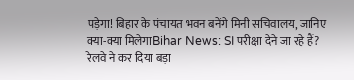पड़ेगा! बिहार के पंचायत भवन बनेंगे मिनी सचिवालय, जानिए क्या-क्या मिलेगाBihar News: SI परीक्षा देने जा रहे हैं? रेलवे ने कर दिया बड़ा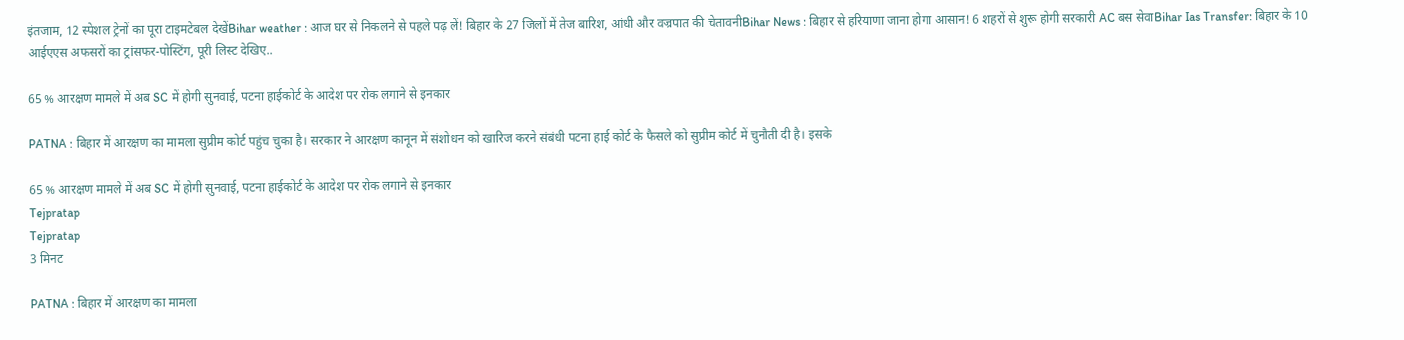इंतजाम, 12 स्पेशल ट्रेनों का पूरा टाइमटेबल देखेंBihar weather : आज घर से निकलने से पहले पढ़ लें! बिहार के 27 जिलों में तेज बारिश, आंधी और वज्रपात की चेतावनीBihar News : बिहार से हरियाणा जाना होगा आसान! 6 शहरों से शुरू होगी सरकारी AC बस सेवाBihar Ias Transfer: बिहार के 10 आईएएस अफसरों का ट्रांसफर-पोस्टिंग, पूरी लिस्ट देखिए..

65 % आरक्षण मामले में अब SC में होगी सुनवाई, पटना हाईकोर्ट के आदेश पर रोक लगाने से इनकार

PATNA : बिहार में आरक्षण का मामला सुप्रीम कोर्ट पहुंच चुका है। सरकार ने आरक्षण कानून में संशोधन को खारिज करने संबंधी पटना हाई कोर्ट के फैसले को सुप्रीम कोर्ट में चुनौती दी है। इसके

65 % आरक्षण मामले में अब SC में होगी सुनवाई, पटना हाईकोर्ट के आदेश पर रोक लगाने से इनकार
Tejpratap
Tejpratap
3 मिनट

PATNA : बिहार में आरक्षण का मामला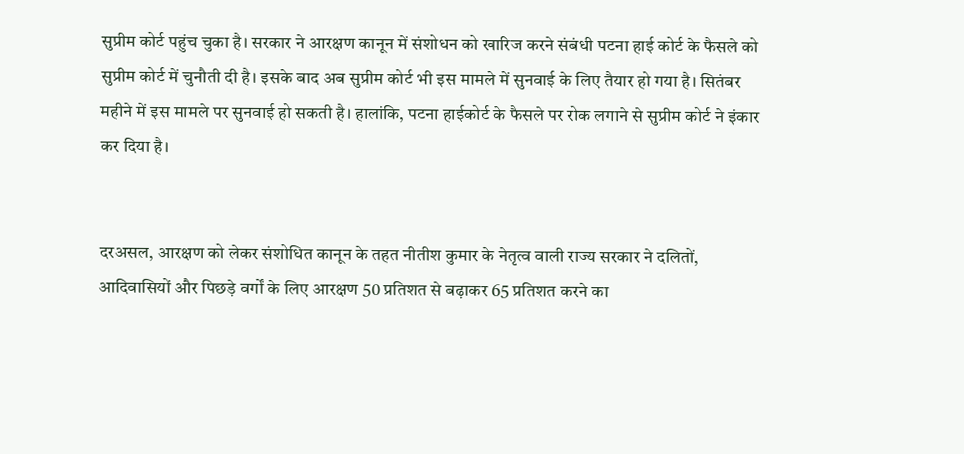सुप्रीम कोर्ट पहुंच चुका है। सरकार ने आरक्षण कानून में संशोधन को खारिज करने संबंधी पटना हाई कोर्ट के फैसले को सुप्रीम कोर्ट में चुनौती दी है। इसके बाद अब सुप्रीम कोर्ट भी इस मामले में सुनवाई के लिए तैयार हो गया है। सितंबर महीने में इस मामले पर सुनवाई हो सकती है। हालांकि, पटना हाईकोर्ट के फैसले पर रोक लगाने से सुप्रीम कोर्ट ने इंकार कर दिया है।


दरअसल, आरक्षण को लेकर संशोधित कानून के तहत नीतीश कुमार के नेतृत्व वाली राज्य सरकार ने दलितों, आदिवासियों और पिछड़े वर्गों के लिए आरक्षण 50 प्रतिशत से बढ़ाकर 65 प्रतिशत करने का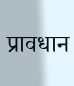प्रावधान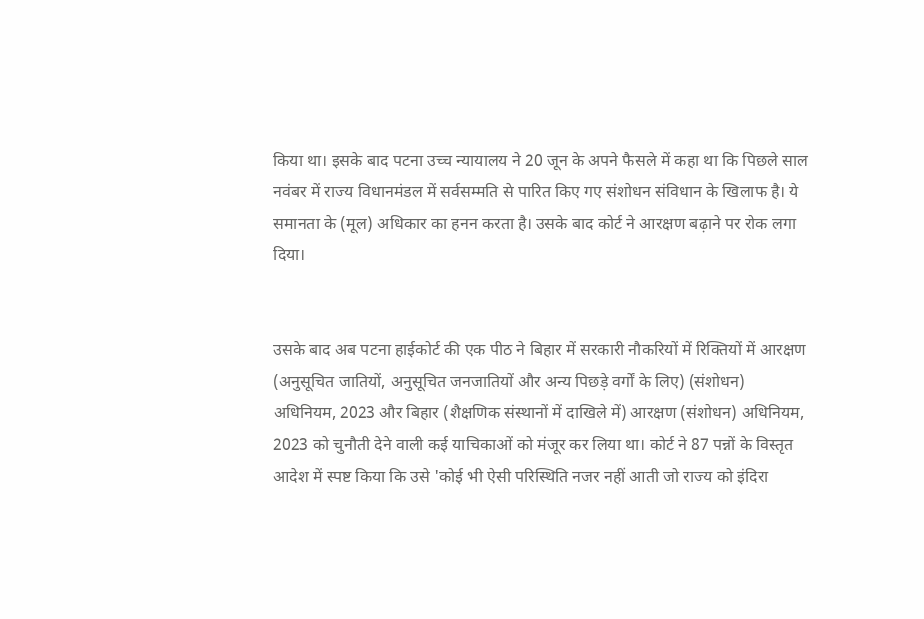किया था। इसके बाद पटना उच्च न्यायालय ने 20 जून के अपने फैसले में कहा था कि पिछले साल नवंबर में राज्य विधानमंडल में सर्वसम्मति से पारित किए गए संशोधन संविधान के खिलाफ है। ये समानता के (मूल) अधिकार का हनन करता है। उसके बाद कोर्ट ने आरक्षण बढ़ाने पर रोक लगा दिया।


उसके बाद अब पटना हाईकोर्ट की एक पीठ ने बिहार में सरकारी नौकरियों में रिक्तियों में आरक्षण (अनुसूचित जातियों, अनुसूचित जनजातियों और अन्य पिछड़े वर्गों के लिए) (संशोधन) अधिनियम, 2023 और बिहार (शैक्षणिक संस्थानों में दाखिले में) आरक्षण (संशोधन) अधिनियम, 2023 को चुनौती देने वाली कई याचिकाओं को मंजूर कर लिया था। कोर्ट ने 87 पन्नों के विस्तृत आदेश में स्पष्ट किया कि उसे 'कोई भी ऐसी परिस्थिति नजर नहीं आती जो राज्य को इंदिरा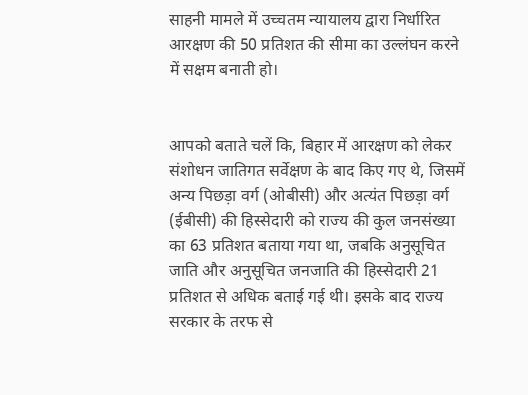साहनी मामले में उच्चतम न्यायालय द्वारा निर्धारित आरक्षण की 50 प्रतिशत की सीमा का उल्लंघन करने में सक्षम बनाती हो।


आपको बताते चलें कि, बिहार में आरक्षण को लेकर संशोधन जातिगत सर्वेक्षण के बाद किए गए थे, जिसमें अन्य पिछड़ा वर्ग (ओबीसी) और अत्यंत पिछड़ा वर्ग (ईबीसी) की हिस्सेदारी को राज्य की कुल जनसंख्या का 63 प्रतिशत बताया गया था, जबकि अनुसूचित जाति और अनुसूचित जनजाति की हिस्सेदारी 21 प्रतिशत से अधिक बताई गई थी। इसके बाद राज्य सरकार के तरफ से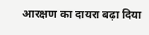आरक्षण का दायरा बढ़ा दिया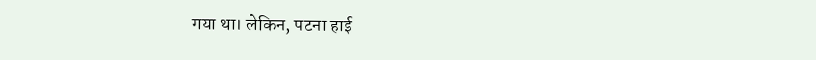गया था। लेकिन, पटना हाई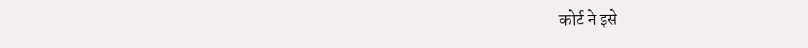कोर्ट ने इसे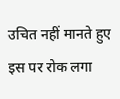उचित नहीं मानते हुए इस पर रोक लगा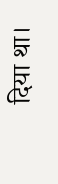दिया था।